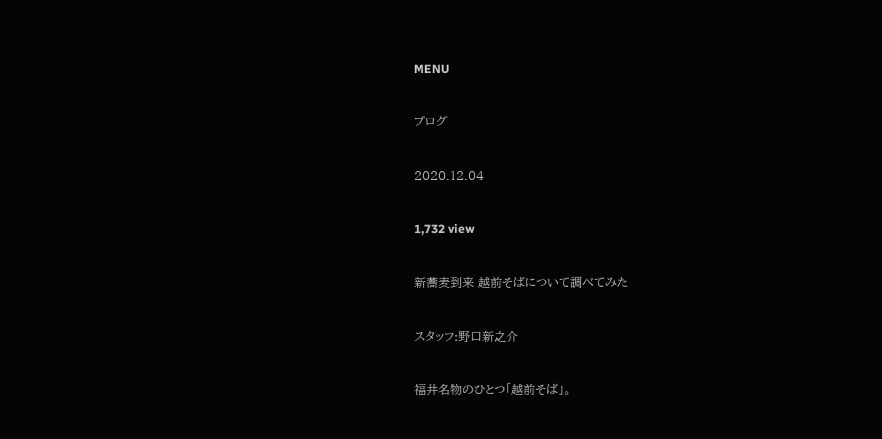MENU

ブログ

2020.12.04

1,732 view

新蕎麦到来 越前そばについて調べてみた

スタッフ:野口新之介

福井名物のひとつ「越前そば」。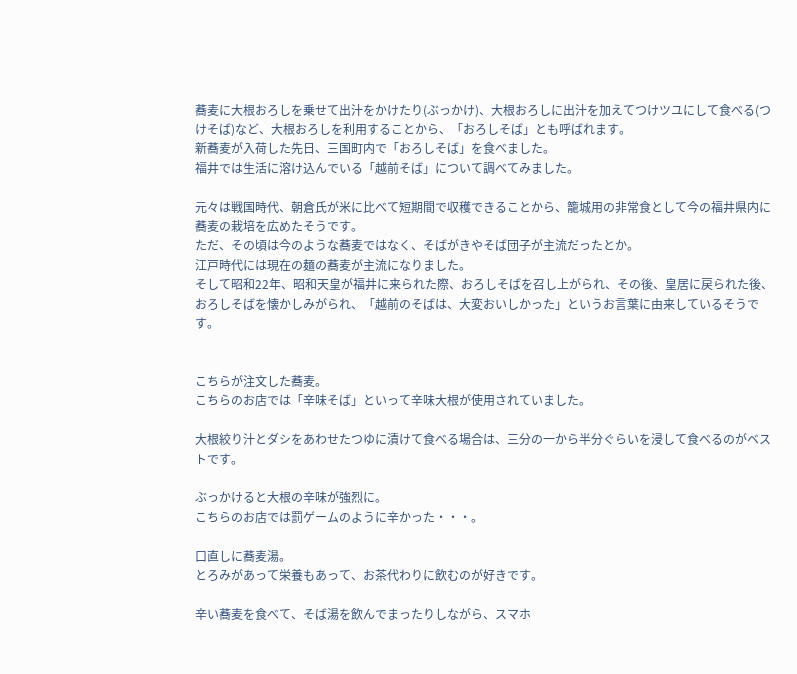蕎麦に大根おろしを乗せて出汁をかけたり(ぶっかけ)、大根おろしに出汁を加えてつけツユにして食べる(つけそば)など、大根おろしを利用することから、「おろしそば」とも呼ばれます。
新蕎麦が入荷した先日、三国町内で「おろしそば」を食べました。
福井では生活に溶け込んでいる「越前そば」について調べてみました。

元々は戦国時代、朝倉氏が米に比べて短期間で収穫できることから、籠城用の非常食として今の福井県内に蕎麦の栽培を広めたそうです。
ただ、その頃は今のような蕎麦ではなく、そばがきやそば団子が主流だったとか。
江戸時代には現在の麺の蕎麦が主流になりました。
そして昭和22年、昭和天皇が福井に来られた際、おろしそばを召し上がられ、その後、皇居に戻られた後、おろしそばを懐かしみがられ、「越前のそばは、大変おいしかった」というお言葉に由来しているそうです。


こちらが注文した蕎麦。
こちらのお店では「辛味そば」といって辛味大根が使用されていました。

大根絞り汁とダシをあわせたつゆに漬けて食べる場合は、三分の一から半分ぐらいを浸して食べるのがベストです。

ぶっかけると大根の辛味が強烈に。
こちらのお店では罰ゲームのように辛かった・・・。

口直しに蕎麦湯。
とろみがあって栄養もあって、お茶代わりに飲むのが好きです。

辛い蕎麦を食べて、そば湯を飲んでまったりしながら、スマホ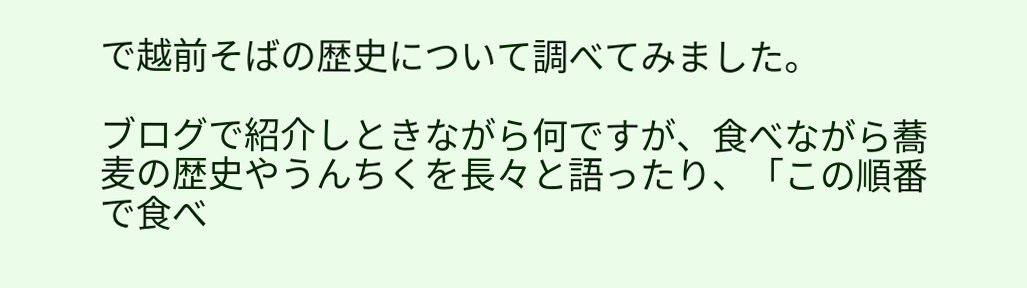で越前そばの歴史について調べてみました。

ブログで紹介しときながら何ですが、食べながら蕎麦の歴史やうんちくを長々と語ったり、「この順番で食べ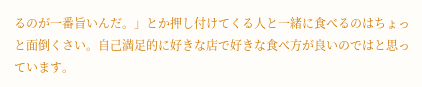るのが一番旨いんだ。」とか押し付けてくる人と一緒に食べるのはちょっと面倒くさい。自己満足的に好きな店で好きな食べ方が良いのではと思っています。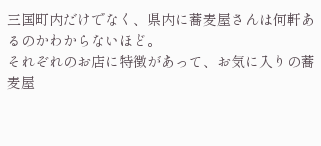三国町内だけでなく、県内に蕎麦屋さんは何軒あるのかわからないほど。
それぞれのお店に特徴があって、お気に入りの蕎麦屋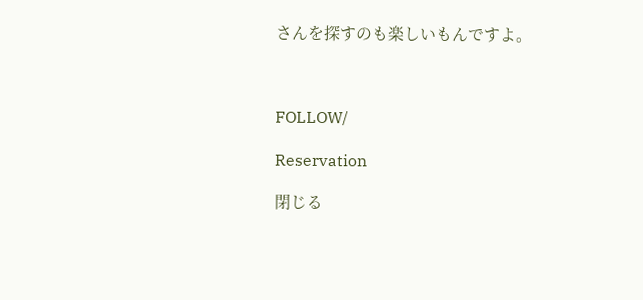さんを探すのも楽しいもんですよ。



FOLLOW/

Reservation

閉じる